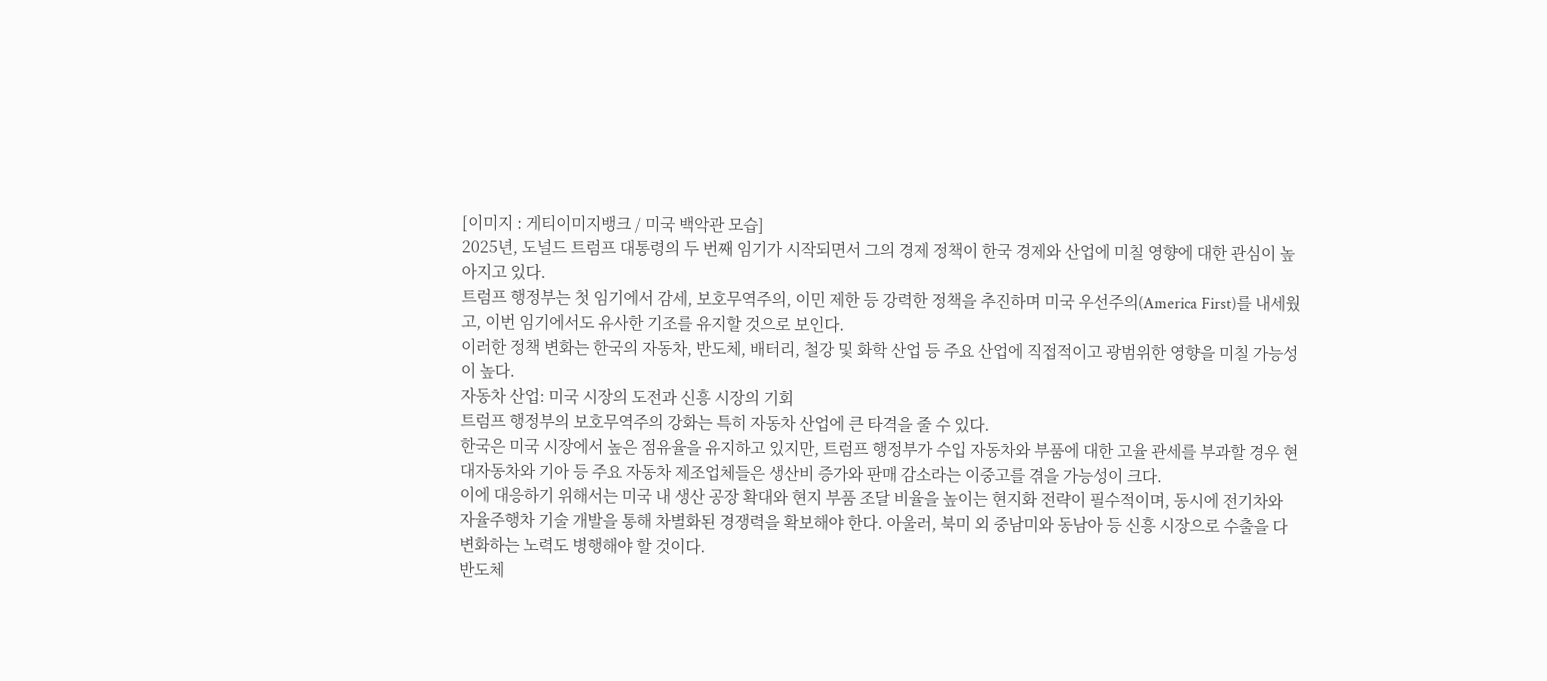[이미지 : 게티이미지뱅크 / 미국 백악관 모습]
2025년, 도널드 트럼프 대통령의 두 번째 임기가 시작되면서 그의 경제 정책이 한국 경제와 산업에 미칠 영향에 대한 관심이 높아지고 있다.
트럼프 행정부는 첫 임기에서 감세, 보호무역주의, 이민 제한 등 강력한 정책을 추진하며 미국 우선주의(America First)를 내세웠고, 이번 임기에서도 유사한 기조를 유지할 것으로 보인다.
이러한 정책 변화는 한국의 자동차, 반도체, 배터리, 철강 및 화학 산업 등 주요 산업에 직접적이고 광범위한 영향을 미칠 가능성이 높다.
자동차 산업: 미국 시장의 도전과 신흥 시장의 기회
트럼프 행정부의 보호무역주의 강화는 특히 자동차 산업에 큰 타격을 줄 수 있다.
한국은 미국 시장에서 높은 점유율을 유지하고 있지만, 트럼프 행정부가 수입 자동차와 부품에 대한 고율 관세를 부과할 경우 현대자동차와 기아 등 주요 자동차 제조업체들은 생산비 증가와 판매 감소라는 이중고를 겪을 가능성이 크다.
이에 대응하기 위해서는 미국 내 생산 공장 확대와 현지 부품 조달 비율을 높이는 현지화 전략이 필수적이며, 동시에 전기차와 자율주행차 기술 개발을 통해 차별화된 경쟁력을 확보해야 한다. 아울러, 북미 외 중남미와 동남아 등 신흥 시장으로 수출을 다변화하는 노력도 병행해야 할 것이다.
반도체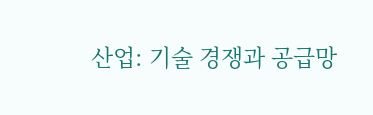산업: 기술 경쟁과 공급망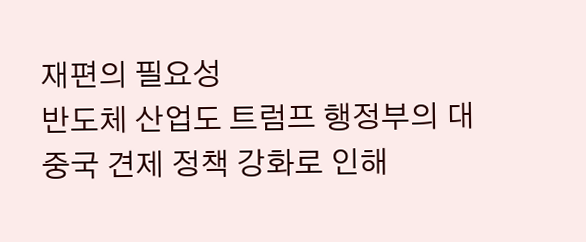재편의 필요성
반도체 산업도 트럼프 행정부의 대중국 견제 정책 강화로 인해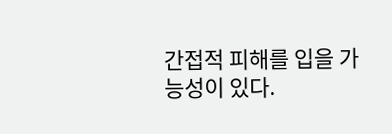간접적 피해를 입을 가능성이 있다.